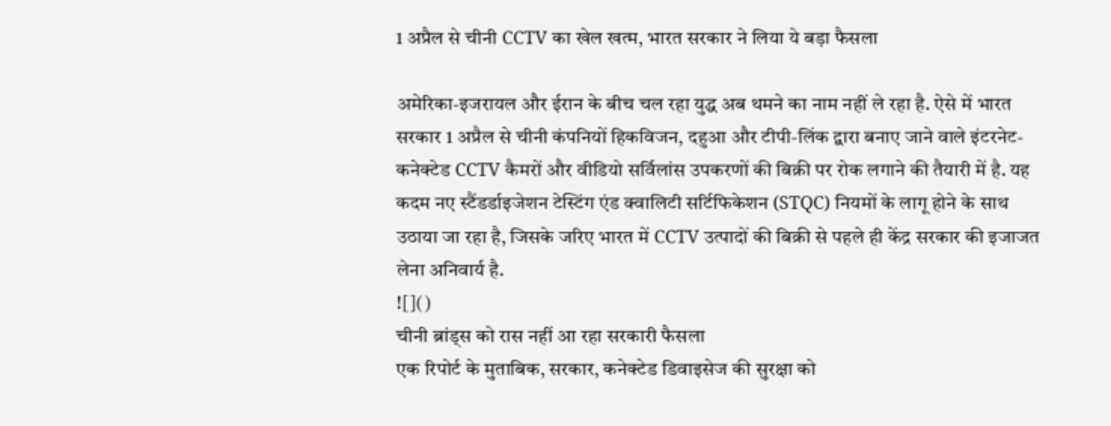1 अप्रैल से चीनी CCTV का खेल खत्म, भारत सरकार ने लिया ये बड़ा फैसला

अमेरिका-इजरायल और ईरान के बीच चल रहा युद्ध अब थमने का नाम नहीं ले रहा है. ऐसे में भारत सरकार 1 अप्रैल से चीनी कंपनियों हिकविजन, दहुआ और टीपी-लिंक द्वारा बनाए जाने वाले इंटरनेट-कनेक्टेड CCTV कैमरों और वीडियो सर्विलांस उपकरणों की बिक्री पर रोक लगाने की तैयारी में है. यह कदम नए स्टैंडर्डाइजेशन टेस्टिंग एंड क्वालिटी सर्टिफिकेशन (STQC) नियमों के लागू होने के साथ उठाया जा रहा है, जिसके जरिए भारत में CCTV उत्पादों की बिक्री से पहले ही केंद्र सरकार की इजाजत लेना अनिवार्य है.
![]()
चीनी ब्रांड्स को रास नहीं आ रहा सरकारी फैसला
एक रिपोर्ट के मुताबिक, सरकार, कनेक्टेड डिवाइसेज की सुरक्षा को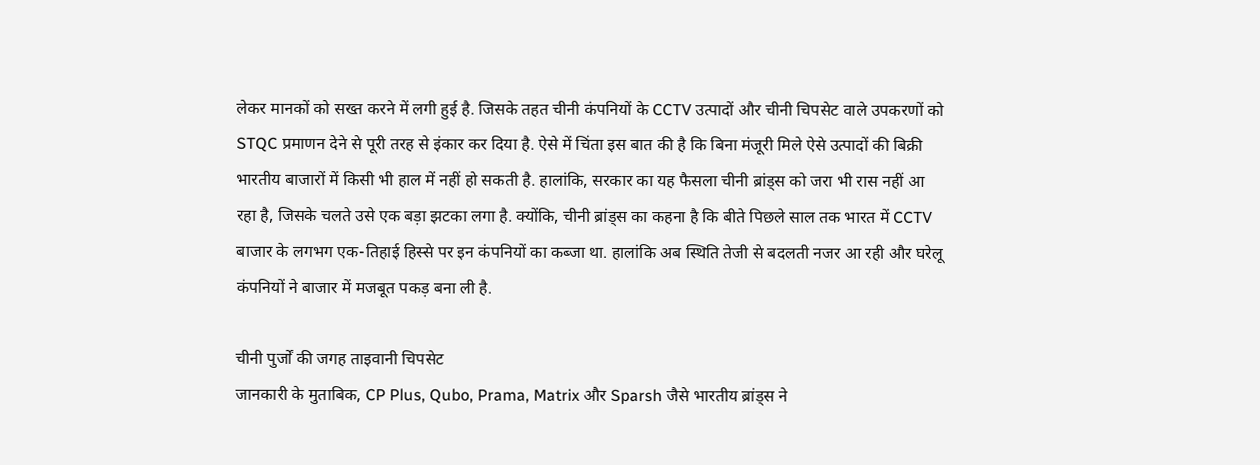लेकर मानकों को सख्त करने में लगी हुई है. जिसके तहत चीनी कंपनियों के CCTV उत्पादों और चीनी चिपसेट वाले उपकरणों को STQC प्रमाणन देने से पूरी तरह से इंकार कर दिया है. ऐसे में चिंता इस बात की है कि बिना मंजूरी मिले ऐसे उत्पादों की बिक्री भारतीय बाजारों में किसी भी हाल में नहीं हो सकती है. हालांकि, सरकार का यह फैसला चीनी ब्रांड्स को जरा भी रास नहीं आ रहा है, जिसके चलते उसे एक बड़ा झटका लगा है. क्योंकि, चीनी ब्रांड्स का कहना है कि बीते पिछले साल तक भारत में CCTV बाजार के लगभग एक-तिहाई हिस्से पर इन कंपनियों का कब्जा था. हालांकि अब स्थिति तेजी से बदलती नजर आ रही और घरेलू कंपनियों ने बाजार में मजबूत पकड़ बना ली है.

चीनी पुर्जों की जगह ताइवानी चिपसेट
जानकारी के मुताबिक, CP Plus, Qubo, Prama, Matrix और Sparsh जैसे भारतीय ब्रांड्स ने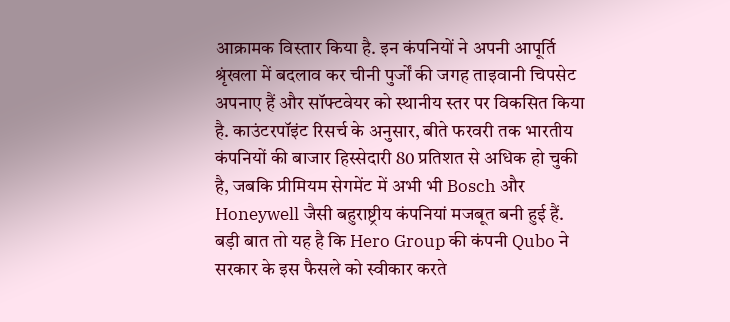आक्रामक विस्तार किया है. इन कंपनियों ने अपनी आपूर्ति श्रृंखला में बदलाव कर चीनी पुर्जों की जगह ताइवानी चिपसेट अपनाए हैं और सॉफ्टवेयर को स्थानीय स्तर पर विकसित किया है. काउंटरपॉइंट रिसर्च के अनुसार, बीते फरवरी तक भारतीय कंपनियों की बाजार हिस्सेदारी 80 प्रतिशत से अधिक हो चुकी है, जबकि प्रीमियम सेगमेंट में अभी भी Bosch और Honeywell जैसी बहुराष्ट्रीय कंपनियां मजबूत बनी हुई हैं. बड़ी बात तो यह है कि Hero Group की कंपनी Qubo ने सरकार के इस फैसले को स्वीकार करते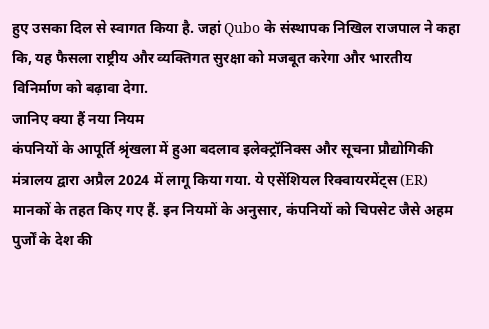हुए उसका दिल से स्वागत किया है. जहां Qubo के संस्थापक निखिल राजपाल ने कहा कि, यह फैसला राष्ट्रीय और व्यक्तिगत सुरक्षा को मजबूत करेगा और भारतीय विनिर्माण को बढ़ावा देगा.
जानिए क्या हैं नया नियम
कंपनियों के आपूर्ति श्रृंखला में हुआ बदलाव इलेक्ट्रॉनिक्स और सूचना प्रौद्योगिकी मंत्रालय द्वारा अप्रैल 2024 में लागू किया गया. ये एसेंशियल रिक्वायरमेंट्स (ER) मानकों के तहत किए गए हैं. इन नियमों के अनुसार, कंपनियों को चिपसेट जैसे अहम पुर्जों के देश की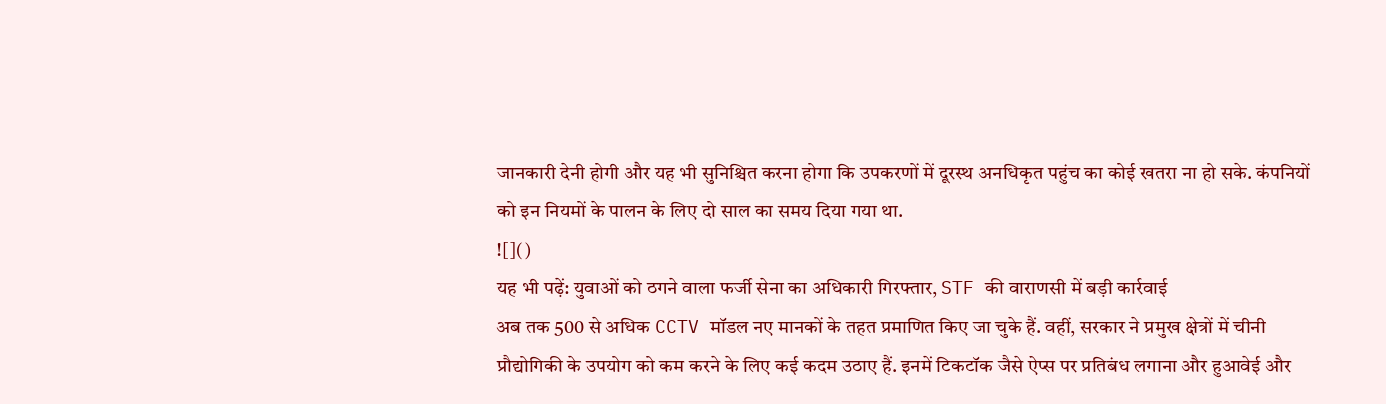जानकारी देनी होगी और यह भी सुनिश्चित करना होगा कि उपकरणों में दूरस्थ अनधिकृत पहुंच का कोई खतरा ना हो सके. कंपनियों को इन नियमों के पालन के लिए दो साल का समय दिया गया था.
![]()
यह भी पढ़ें: युवाओं को ठगने वाला फर्जी सेना का अधिकारी गिरफ्तार, STF की वाराणसी में बड़ी कार्रवाई
अब तक 500 से अधिक CCTV मॉडल नए मानकों के तहत प्रमाणित किए जा चुके हैं. वहीं, सरकार ने प्रमुख क्षेत्रों में चीनी प्रौद्योगिकी के उपयोग को कम करने के लिए कई कदम उठाए हैं. इनमें टिकटॉक जैसे ऐप्स पर प्रतिबंध लगाना और हुआवेई और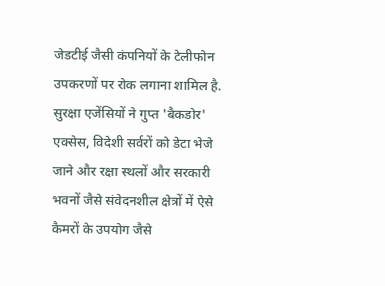जेडटीई जैसी कंपनियों के टेलीफोन उपकरणों पर रोक लगाना शामिल है. सुरक्षा एजेंसियों ने गुप्त 'बैकडोर' एक्सेस, विदेशी सर्वरों को डेटा भेजे जाने और रक्षा स्थलों और सरकारी भवनों जैसे संवेदनशील क्षेत्रों में ऐसे कैमरों के उपयोग जैसे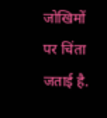जोखिमों पर चिंता जताई है.